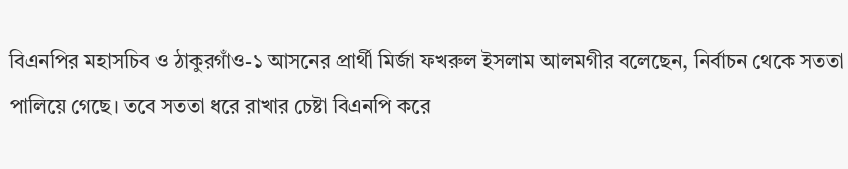বিএনপির মহাসচিব ও ঠাকুরগাঁও-১ আসনের প্রার্থী মির্জা ফখরুল ইসলাম আলমগীর বলেছেন, নির্বাচন থেকে সততা পালিয়ে গেছে। তবে সততা ধরে রাখার চেষ্টা বিএনপি করে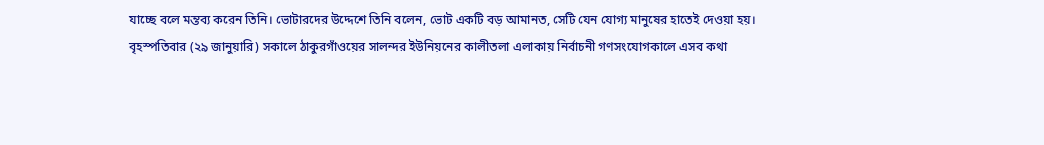যাচ্ছে বলে মন্তব্য করেন তিনি। ভোটারদের উদ্দেশে তিনি বলেন, ভোট একটি বড় আমানত, সেটি যেন যোগ্য মানুষের হাতেই দেওয়া হয়।
বৃহস্পতিবার (২৯ জানুয়ারি) সকালে ঠাকুরগাঁওয়ের সালন্দর ইউনিয়নের কালীতলা এলাকায় নির্বাচনী গণসংযোগকালে এসব কথা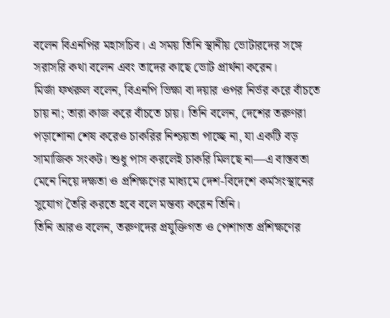বলেন বিএনপির মহাসচিব। এ সময় তিনি স্থানীয় ভোটারদের সঙ্গে সরাসরি কথা বলেন এবং তাদের কাছে ভোট প্রার্থনা করেন।
মির্জা ফখরুল বলেন, বিএনপি ভিক্ষা বা দয়ার ওপর নির্ভর করে বাঁচতে চায় না; তারা কাজ করে বাঁচতে চায়। তিনি বলেন, দেশের তরুণরা পড়াশোনা শেষ করেও চাকরির নিশ্চয়তা পাচ্ছে না, যা একটি বড় সামাজিক সংকট। শুধু পাস করলেই চাকরি মিলছে না—এ বাস্তবতা মেনে নিয়ে দক্ষতা ও প্রশিক্ষণের মাধ্যমে দেশ-বিদেশে কর্মসংস্থানের সুযোগ তৈরি করতে হবে বলে মন্তব্য করেন তিনি।
তিনি আরও বলেন, তরুণদের প্রযুক্তিগত ও পেশাগত প্রশিক্ষণের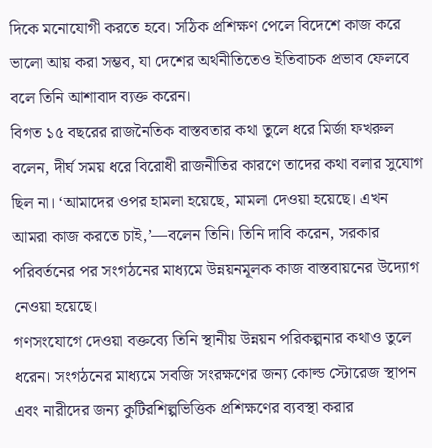দিকে মনোযোগী করতে হবে। সঠিক প্রশিক্ষণ পেলে বিদেশে কাজ করে ভালো আয় করা সম্ভব, যা দেশের অর্থনীতিতেও ইতিবাচক প্রভাব ফেলবে বলে তিনি আশাবাদ ব্যক্ত করেন।
বিগত ১৫ বছরের রাজনৈতিক বাস্তবতার কথা তুলে ধরে মির্জা ফখরুল বলেন, দীর্ঘ সময় ধরে বিরোধী রাজনীতির কারণে তাদের কথা বলার সুযোগ ছিল না। ‘আমাদের ওপর হামলা হয়েছে, মামলা দেওয়া হয়েছে। এখন আমরা কাজ করতে চাই,’—বলেন তিনি। তিনি দাবি করেন, সরকার পরিবর্তনের পর সংগঠনের মাধ্যমে উন্নয়নমূলক কাজ বাস্তবায়নের উদ্যোগ নেওয়া হয়েছে।
গণসংযোগে দেওয়া বক্তব্যে তিনি স্থানীয় উন্নয়ন পরিকল্পনার কথাও তুলে ধরেন। সংগঠনের মাধ্যমে সবজি সংরক্ষণের জন্য কোল্ড স্টোরেজ স্থাপন এবং নারীদের জন্য কুটিরশিল্পভিত্তিক প্রশিক্ষণের ব্যবস্থা করার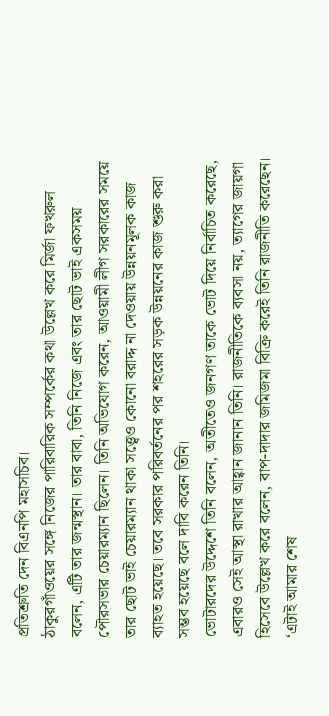প্রতিশ্রুতি দেন বিএনপি মহাসচিব।
ঠাকুরগাঁওয়ের সঙ্গে নিজের পারিবারিক সম্পর্কের কথা উল্লেখ করে মির্জা ফখরুল বলেন, এটি তার জন্মস্থান। তার বাবা, তিনি নিজে এবং তার ছোট ভাই একসময় পৌরসভার চেয়ারম্যান ছিলেন। তিনি অভিযোগ করেন, আওয়ামী লীগ সরকারের সময়ে তার ছোট ভাই চেয়ারম্যান থাকা সত্ত্বেও কোনো বরাদ্দ না দেওয়ায় উন্নয়নমূলক কাজ ব্যাহত হয়েছে। তবে সরকার পরিবর্তনের পর শহরের সড়ক উন্নয়নের কাজ শুরু করা সম্ভব হয়েছে বলে দাবি করেন তিনি।
ভোটারদের উদ্দেশে তিনি বলেন, অতীতেও জনগণ তাকে ভোট দিয়ে নির্বাচিত করেছে, এবারও সেই আস্থা রাখার আহ্বান জানান তিনি। রাজনীতিকে ব্যবসা নয়, ত্যাগের জায়গা হিসেবে উল্লেখ করে বলেন, বাপ-দাদার জমিজমা বিক্রি করেই তিনি রাজনীতি করেছেন। ‘এটাই আমার শেষ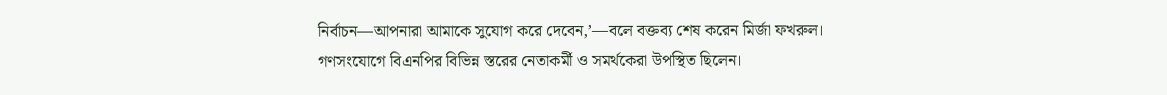নির্বাচন—আপনারা আমাকে সুযোগ করে দেবেন,’—বলে বক্তব্য শেষ করেন মির্জা ফখরুল।
গণসংযোগে বিএনপির বিভিন্ন স্তরের নেতাকর্মী ও সমর্থকেরা উপস্থিত ছিলেন।